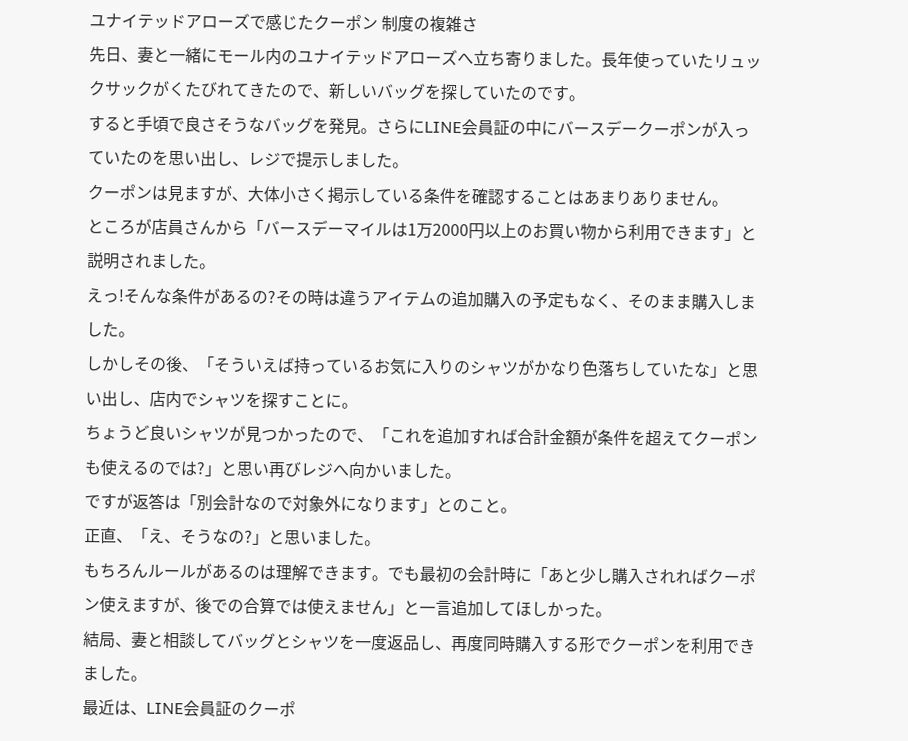ユナイテッドアローズで感じたクーポン 制度の複雑さ
先日、妻と一緒にモール内のユナイテッドアローズへ立ち寄りました。長年使っていたリュックサックがくたびれてきたので、新しいバッグを探していたのです。
すると手頃で良さそうなバッグを発見。さらにLINE会員証の中にバースデークーポンが入っていたのを思い出し、レジで提示しました。
クーポンは見ますが、大体小さく掲示している条件を確認することはあまりありません。
ところが店員さんから「バースデーマイルは1万2000円以上のお買い物から利用できます」と説明されました。
えっ!そんな条件があるの?その時は違うアイテムの追加購入の予定もなく、そのまま購入しました。
しかしその後、「そういえば持っているお気に入りのシャツがかなり色落ちしていたな」と思い出し、店内でシャツを探すことに。
ちょうど良いシャツが見つかったので、「これを追加すれば合計金額が条件を超えてクーポンも使えるのでは?」と思い再びレジへ向かいました。
ですが返答は「別会計なので対象外になります」とのこと。
正直、「え、そうなの?」と思いました。
もちろんルールがあるのは理解できます。でも最初の会計時に「あと少し購入されればクーポン使えますが、後での合算では使えません」と一言追加してほしかった。
結局、妻と相談してバッグとシャツを一度返品し、再度同時購入する形でクーポンを利用できました。
最近は、LINE会員証のクーポ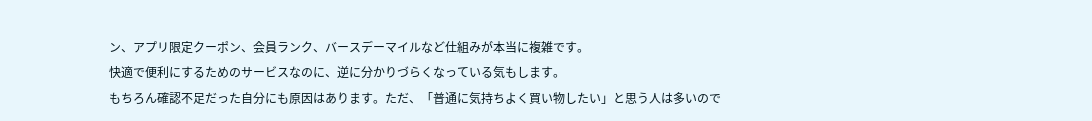ン、アプリ限定クーポン、会員ランク、バースデーマイルなど仕組みが本当に複雑です。
快適で便利にするためのサービスなのに、逆に分かりづらくなっている気もします。
もちろん確認不足だった自分にも原因はあります。ただ、「普通に気持ちよく買い物したい」と思う人は多いので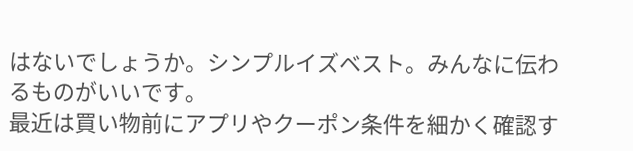はないでしょうか。シンプルイズベスト。みんなに伝わるものがいいです。
最近は買い物前にアプリやクーポン条件を細かく確認す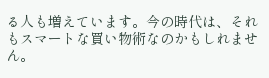る人も増えています。今の時代は、それもスマートな買い物術なのかもしれません。